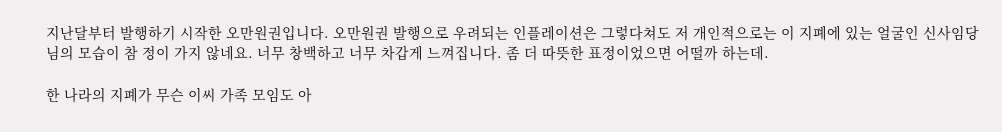지난달부터 발행하기 시작한 오만원권입니다. 오만원권 발행으로 우려되는 인플레이션은 그렇다쳐도 저 개인적으로는 이 지폐에 있는 얼굴인 신사임당 님의 모습이 참 정이 가지 않네요. 너무 창백하고 너무 차갑게 느껴집니다. 좀 더 따뜻한 표정이었으면 어떨까 하는데.

한 나라의 지폐가 무슨 이씨 가족 모임도 아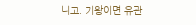니고. 기왕이면 유관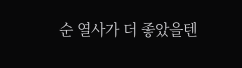순 열사가 더 좋았을텐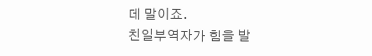데 말이죠.
친일부역자가 힘을 발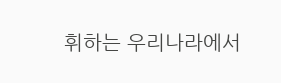휘하는 우리나라에서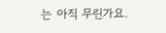는 아직 무린가요.